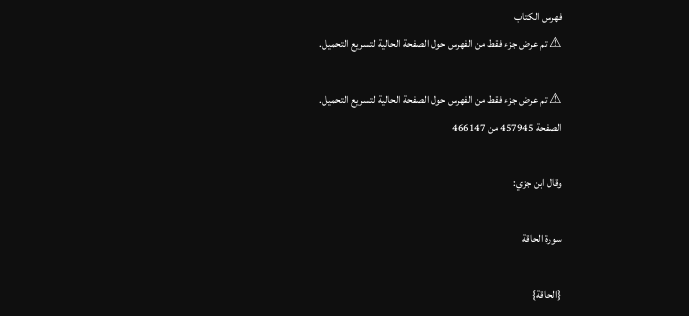فهرس الكتاب
⚠ تم عرض جزء فقط من الفهرس حول الصفحة الحالية لتسريع التحميل.

⚠ تم عرض جزء فقط من الفهرس حول الصفحة الحالية لتسريع التحميل.
الصفحة 457945 من 466147

وقال ابن جزي:

سورة الحاقة

{الحاقة}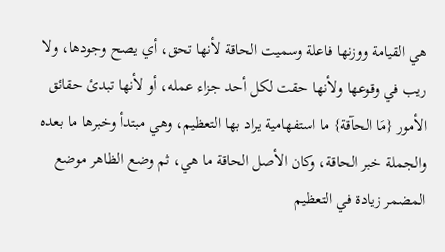هي القيامة ووزنها فاعلة وسميت الحاقة لأنها تحق، أي يصح وجودها، ولا ريب في وقوعها ولأنها حقت لكل أحد جزاء عمله، أو لأنها تبدئ حقائق الأمور {مَا الحآقة} ما استفهامية يراد بها التعظيم، وهي مبتدأ وخبرها ما بعده والجملة خبر الحاقة، وكان الأصل الحاقة ما هي، ثم وضع الظاهر موضع المضمر زيادة في التعظيم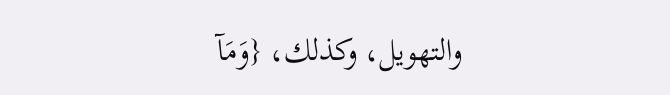والتهويل، وكذلك، {وَمَآ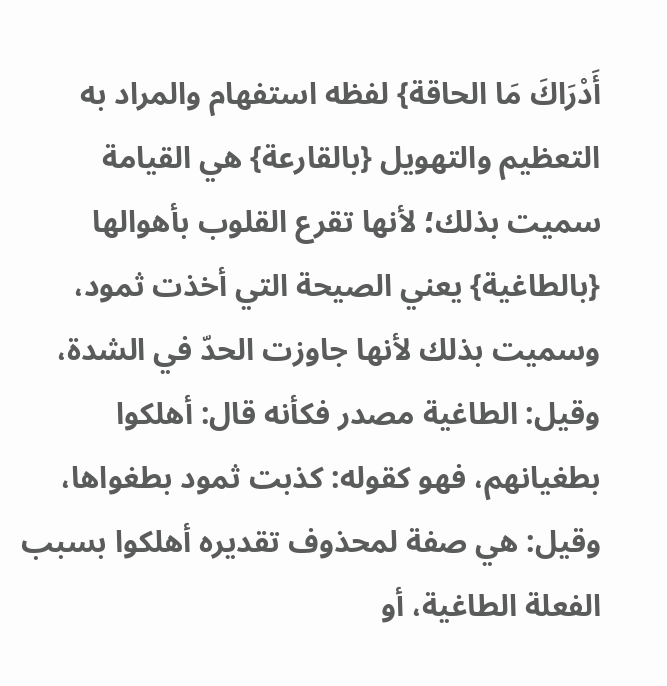أَدْرَاكَ مَا الحاقة} لفظه استفهام والمراد به التعظيم والتهويل {بالقارعة} هي القيامة سميت بذلك؛ لأنها تقرع القلوب بأهوالها {بالطاغية} يعني الصيحة التي أخذت ثمود، وسميت بذلك لأنها جاوزت الحدّ في الشدة، وقيل: الطاغية مصدر فكأنه قال: أهلكوا بطغيانهم، فهو كقوله: كذبت ثمود بطغواها، وقيل: هي صفة لمحذوف تقديره أهلكوا بسبب الفعلة الطاغية، أو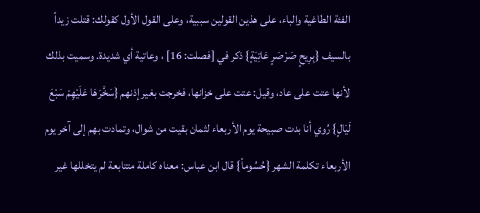الفئة الطاغية والباء، على هذين القولين سببية، وعلى القول الأول كقولك: قتلت زيداً بالسيف {بِرِيحٍ صَرْصَرٍ عَاتِيَةٍ} ذكر في [فصلت: 16] ، وعاتية أي شديدة. وسميت بذلك لأنها عتت على عاد، وقيل: عتت على خزانها، فخرجت بغير إذنهم {سَخَّرَهَا عَلَيْهِمْ سَبْعَ لَيَالٍ} رُوي أنا بدت صبيحة يوم الأربعاء لثمان بقيت من شوال، وتمادت بهم إلى آخر يوم الأربعاء تكلمة الشهر {حُسُوماً} قال ابن عباس: معناه كاملة متتابعة لم يتخللها غير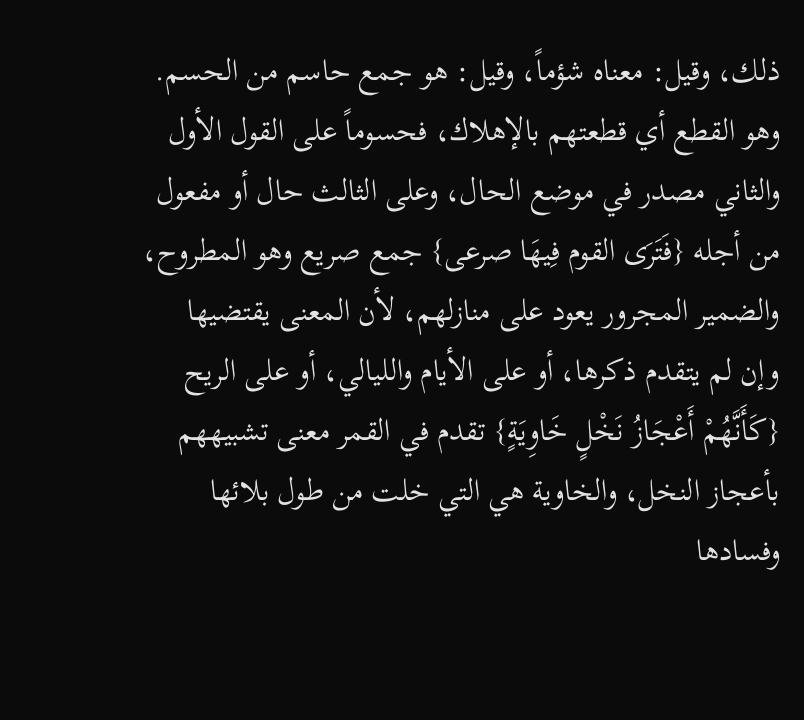ذلك، وقيل: معناه شؤماً، وقيل: هو جمع حاسم من الحسم. وهو القطع أي قطعتهم بالإهلاك، فحسوماً على القول الأول والثاني مصدر في موضع الحال، وعلى الثالث حال أو مفعول من أجله {فَتَرَى القوم فِيهَا صرعى} جمع صريع وهو المطروح، والضمير المجرور يعود على منازلهم، لأن المعنى يقتضيها وإن لم يتقدم ذكرها، أو على الأيام والليالي، أو على الريح {كَأَنَّهُمْ أَعْجَازُ نَخْلٍ خَاوِيَةٍ} تقدم في القمر معنى تشبيههم بأعجاز النخل، والخاوية هي التي خلت من طول بلائها وفسادها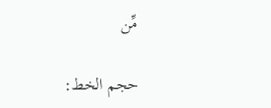مِّن

حجم الخط: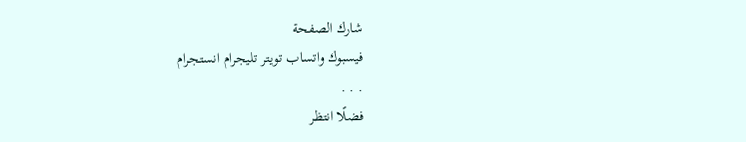شارك الصفحة
فيسبوك واتساب تويتر تليجرام انستجرام
. . .
فضلًا انتظر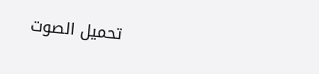تحميل الصوت